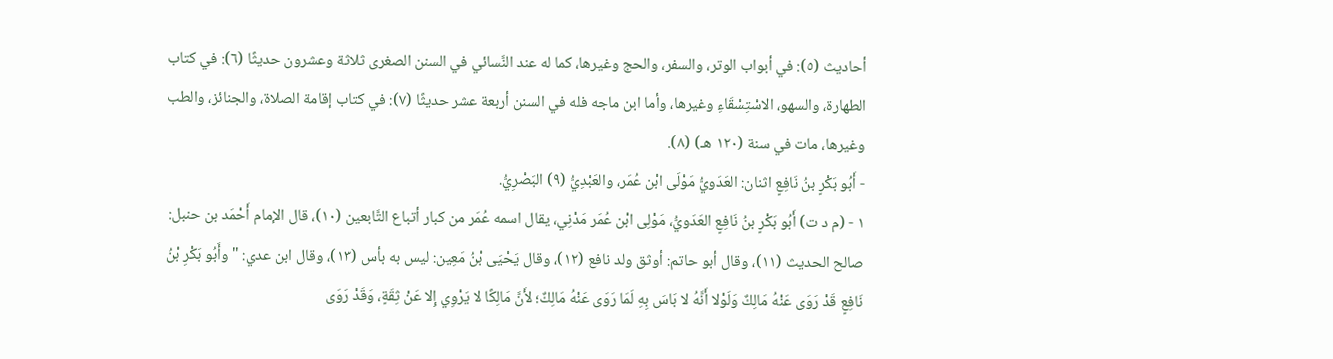أحاديث (٥): في أبواب الوتر، والسفر، والحج وغيرها، كما له عند النَّسائي في السنن الصغرى ثلاثة وعشرون حديثًا (٦): في كتاب الطهارة، والسهو، الاسْتِسْقَاءِ وغيرها، وأما ابن ماجه فله في السنن أربعة عشر حديثًا (٧): في كتاب إقامة الصلاة، والجنائز، والطب وغيرها، مات في سنة (١٢٠ هـ) (٨).
- أَبُو بَكْرٍ بنُ نَافِعٍ اثنان: العَدَويُّ مَوْلَى ابْن عُمَر، والعَبْدِيُّ (٩) البَصْرِيُّ.
١ - (م د ت) أَبُو بَكْرٍ بنُ نَافِعٍ العَدَويُّ، مَوْلِى ابْن عُمَر مَدْنِي، يقال اسمه عُمَر من كبار أتباع التَّابعين (١٠)، قال الإمام أَحْمَد بن حنبل: صالح الحديث (١١)، وقال أبو حاتم: أوثق ولد نافع (١٢)، وقال يَحْيَى بْنُ مَعِين: ليس به بأس (١٣)، وقال ابن عدي: " وأَبُو بَكْرِ بْنُ نَافِعٍ قَدْ رَوَى عَنْهُ مَالِكٌ وَلَوْلا أَنَّهُ لا بَاسَ بِهِ لَمَا رَوَى عَنْهُ مَالِكٌ؛ لأَنَّ مَالِكًا لا يَرْوِي إِلا عَنْ ثِقَةٍ، وَقَدْ رَوَى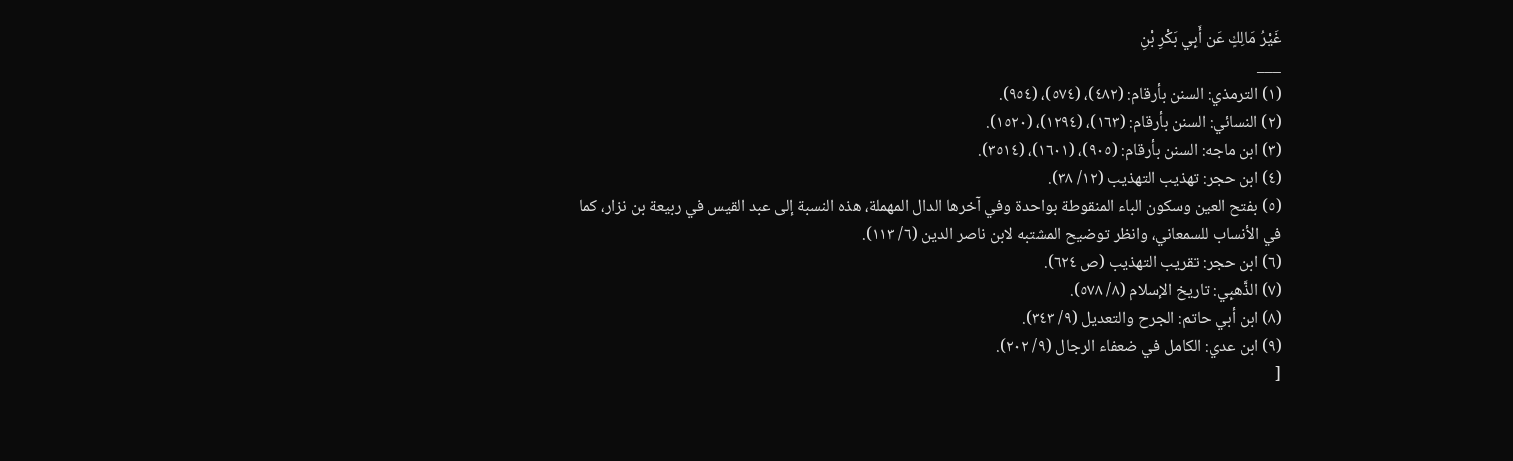غَيْرُ مَالِكٍ عَن أَبِي بَكْرِ بْنِ
___
(١) الترمذي: السنن بأرقام: (٤٨٢)، (٥٧٤)، (٩٥٤).
(٢) النسائي: السنن بأرقام: (١٦٣)، (١٢٩٤)، (١٥٢٠).
(٣) ابن ماجه: السنن بأرقام: (٩٠٥)، (١٦٠١)، (٣٥١٤).
(٤) ابن حجر: تهذيب التهذيب (١٢/ ٣٨).
(٥) بفتح العين وسكون الباء المنقوطة بواحدة وفي آخرها الدال المهملة، هذه النسبة إلى عبد القيس في ربيعة بن نزار، كما في الأنساب للسمعاني، وانظر توضيح المشتبه لابن ناصر الدين (٦/ ١١٣).
(٦) ابن حجر: تقريب التهذيب (ص ٦٢٤).
(٧) الذَّهبِي: تاريخ الإسلام (٨/ ٥٧٨).
(٨) ابن أبي حاتم: الجرح والتعديل (٩/ ٣٤٣).
(٩) ابن عدي: الكامل في ضعفاء الرجال (٩/ ٢٠٢).
[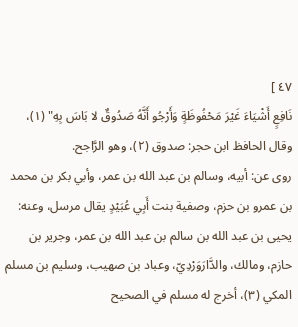٤٧ ]
نَافِعٍ أَشْيَاءَ غَيْرَ مَحْفُوظَةٍ وَأَرْجُو أَنَّهُ صَدُوقٌ لا بَاسَ بِهِ" (١)، وقال الحافظ ابن حجر: صدوق (٢)، وهو الرَّاجح.
روى عن: أبيه، وسالم بن عبد الله بن عمر، وأبي بكر بن محمد بن عمرو بن حزم، وصفية بنت أَبِي عُبَيْدٍ يقال مرسل، وعنه: يحيى بن عبد الله بن سالم بن عبد الله بن عمر، وجرير بن حازم، ومالك، والدَّارَوَرْدِيّ، وعباد بن صهيب، وسليم بن مسلم المكي (٣)، أخرج له مسلم في الصحيح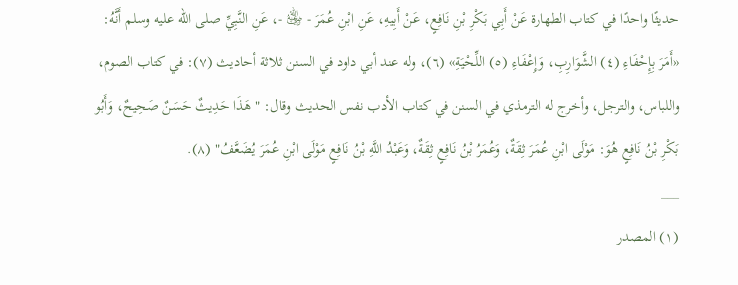حديثًا واحدًا في كتاب الطهارة عَنْ أَبِي بَكْرِ بْنِ نَافِعٍ، عَنْ أَبِيهِ، عَنِ ابْنِ عُمَرَ - ﵁ -، عَنِ النَّبِيِّ صلى الله عليه وسلم أَنَّهُ: «أَمَرَ بِإِحْفَاءِ (٤) الشَّوَارِبِ، وَإِعْفَاءِ (٥) اللِّحْيَةِ» (٦)، وله عند أبي داود في السنن ثلاثة أحاديث (٧): في كتاب الصوم، واللباس، والترجل، وأخرج له الترمذي في السنن في كتاب الأدب نفس الحديث وقال: " هَذَا حَدِيثٌ حَسَنٌ صَحِيحٌ، وَأَبُو بَكْرِ بْنُ نَافِعٍ هُوَ: مَوْلَى ابْنِ عُمَرَ ثِقَةٌ، وَعُمَرُ بْنُ نَافِعٍ ثِقَةٌ، وَعَبْدُ اللَّهِ بْنُ نَافِعٍ مَوْلَى ابْنِ عُمَرَ يُضَعَّفُ" (٨).
___
(١) المصدر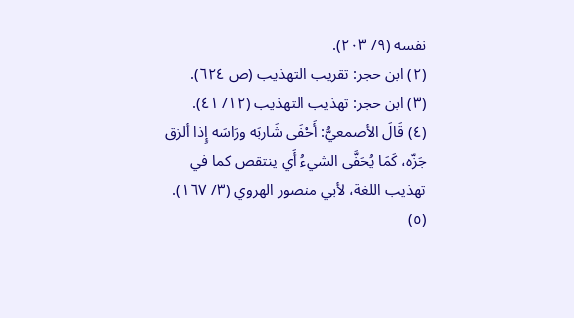نفسه (٩/ ٢٠٣).
(٢) ابن حجر: تقريب التهذيب (ص ٦٢٤).
(٣) ابن حجر: تهذيب التهذيب (١٢/ ٤١).
(٤) قَالَ الأصمعيُّ: أَحْفَى شَاربَه ورَاسَه إِذا ألزق جَزّه، كَمَا يُحَفَّى الشيءُ أَي ينتقص كما في تهذيب اللغة، لأبي منصور الهروي (٣/ ١٦٧).
(٥)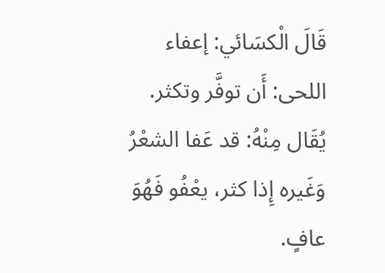قَالَ الْكسَائي: إعفاء اللحى: أَن توفَّر وتكثر. يُقَال مِنْهُ: قد عَفا الشعْرُ وَغَيره إِذا كثر، يعْفُو فَهُوَ عافٍ.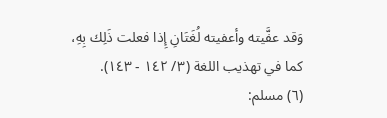وَقد عفَّيته وأعفيته لُغَتَانِ إِذا فعلت ذَلِك بِهِ، كما في تهذيب اللغة (٣/ ١٤٢ - ١٤٣).
(٦) مسلم: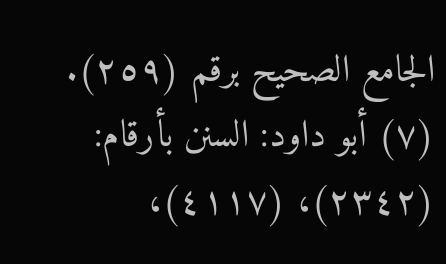الجامع الصحيح برقم (٢٥٩).
(٧) أبو داود: السنن بأرقام: (٢٣٤٢)، (٤١١٧)،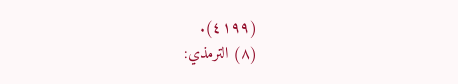(٤١٩٩).
(٨) الترمذي: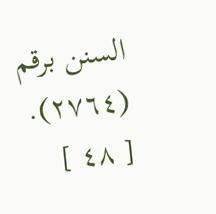السنن برقم (٢٧٦٤).
[ ٤٨ ]